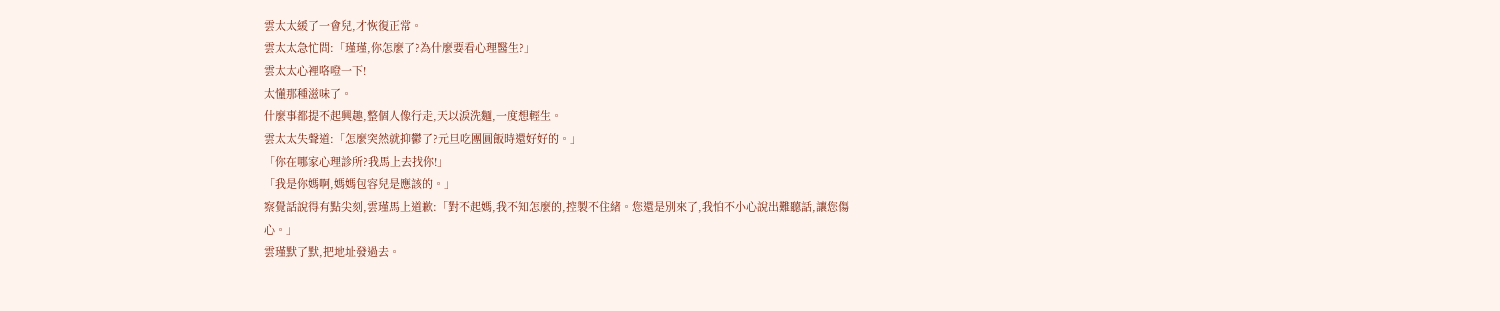雲太太緩了一會兒,才恢復正常。
雲太太急忙問:「瑾瑾,你怎麼了?為什麼要看心理醫生?」
雲太太心裡咯噔一下!
太懂那種滋味了。
什麼事都提不起興趣,整個人像行走,天以淚洗麵,一度想輕生。
雲太太失聲道:「怎麼突然就抑鬱了?元旦吃團圓飯時還好好的。」
「你在哪家心理診所?我馬上去找你!」
「我是你媽啊,媽媽包容兒是應該的。」
察覺話說得有點尖刻,雲瑾馬上道歉:「對不起媽,我不知怎麼的,控製不住緒。您還是別來了,我怕不小心說出難聽話,讓您傷心。」
雲瑾默了默,把地址發過去。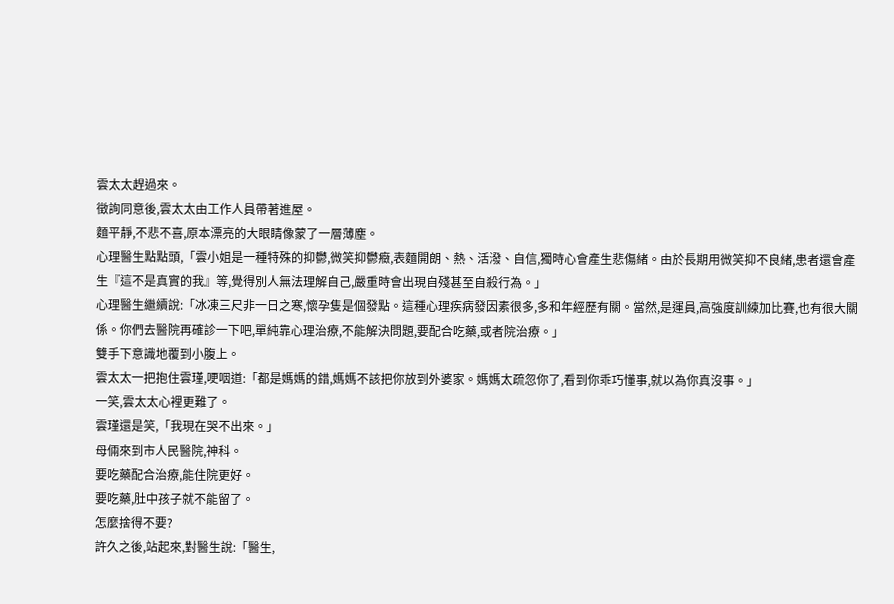雲太太趕過來。
徵詢同意後,雲太太由工作人員帶著進屋。
麵平靜,不悲不喜,原本漂亮的大眼睛像蒙了一層薄塵。
心理醫生點點頭,「雲小姐是一種特殊的抑鬱,微笑抑鬱癥,表麵開朗、熱、活潑、自信,獨時心會產生悲傷緒。由於長期用微笑抑不良緒,患者還會產生『這不是真實的我』等,覺得別人無法理解自己,嚴重時會出現自殘甚至自殺行為。」
心理醫生繼續說:「冰凍三尺非一日之寒,懷孕隻是個發點。這種心理疾病發因素很多,多和年經歷有關。當然,是運員,高強度訓練加比賽,也有很大關係。你們去醫院再確診一下吧,單純靠心理治療,不能解決問題,要配合吃藥,或者院治療。」
雙手下意識地覆到小腹上。
雲太太一把抱住雲瑾,哽咽道:「都是媽媽的錯,媽媽不該把你放到外婆家。媽媽太疏忽你了,看到你乖巧懂事,就以為你真沒事。」
一笑,雲太太心裡更難了。
雲瑾還是笑,「我現在哭不出來。」
母倆來到市人民醫院,神科。
要吃藥配合治療,能住院更好。
要吃藥,肚中孩子就不能留了。
怎麼捨得不要?
許久之後,站起來,對醫生說:「醫生,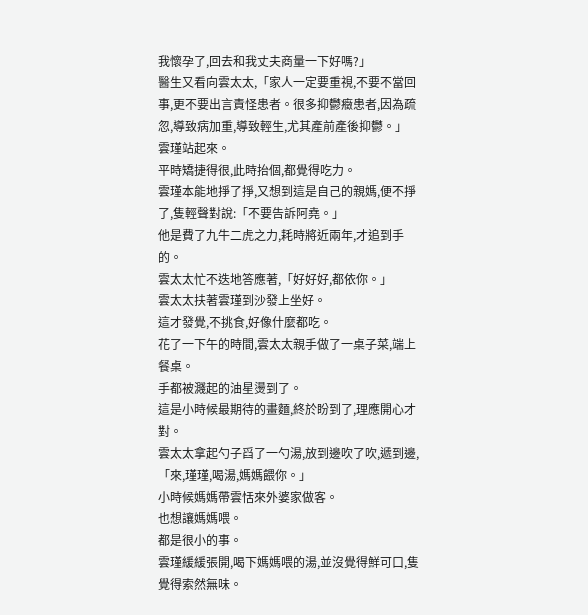我懷孕了,回去和我丈夫商量一下好嗎?」
醫生又看向雲太太,「家人一定要重視,不要不當回事,更不要出言責怪患者。很多抑鬱癥患者,因為疏忽,導致病加重,導致輕生,尤其產前產後抑鬱。」
雲瑾站起來。
平時矯捷得很,此時抬個,都覺得吃力。
雲瑾本能地掙了掙,又想到這是自己的親媽,便不掙了,隻輕聲對說:「不要告訴阿堯。」
他是費了九牛二虎之力,耗時將近兩年,才追到手的。
雲太太忙不迭地答應著,「好好好,都依你。」
雲太太扶著雲瑾到沙發上坐好。
這才發覺,不挑食,好像什麼都吃。
花了一下午的時間,雲太太親手做了一桌子菜,端上餐桌。
手都被濺起的油星燙到了。
這是小時候最期待的畫麵,終於盼到了,理應開心才對。
雲太太拿起勺子舀了一勺湯,放到邊吹了吹,遞到邊,「來,瑾瑾,喝湯,媽媽餵你。」
小時候媽媽帶雲恬來外婆家做客。
也想讓媽媽喂。
都是很小的事。
雲瑾緩緩張開,喝下媽媽喂的湯,並沒覺得鮮可口,隻覺得索然無味。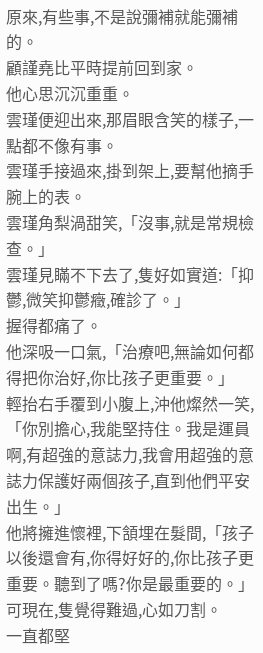原來,有些事,不是說彌補就能彌補的。
顧謹堯比平時提前回到家。
他心思沉沉重重。
雲瑾便迎出來,那眉眼含笑的樣子,一點都不像有事。
雲瑾手接過來,掛到架上,要幫他摘手腕上的表。
雲瑾角梨渦甜笑,「沒事,就是常規檢查。」
雲瑾見瞞不下去了,隻好如實道:「抑鬱,微笑抑鬱癥,確診了。」
握得都痛了。
他深吸一口氣,「治療吧,無論如何都得把你治好,你比孩子更重要。」
輕抬右手覆到小腹上,沖他燦然一笑,「你別擔心,我能堅持住。我是運員啊,有超強的意誌力,我會用超強的意誌力保護好兩個孩子,直到他們平安出生。」
他將擁進懷裡,下頷埋在髮間,「孩子以後還會有,你得好好的,你比孩子更重要。聽到了嗎?你是最重要的。」
可現在,隻覺得難過,心如刀割。
一直都堅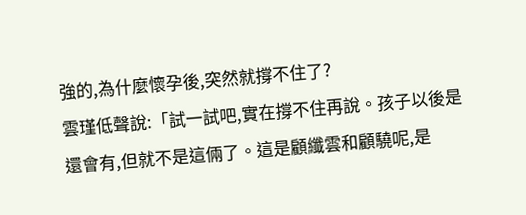強的,為什麼懷孕後,突然就撐不住了?
雲瑾低聲說:「試一試吧,實在撐不住再說。孩子以後是還會有,但就不是這倆了。這是顧纖雲和顧驍呢,是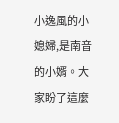小逸風的小媳婦,是南音的小婿。大家盼了這麼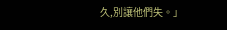久,別讓他們失。」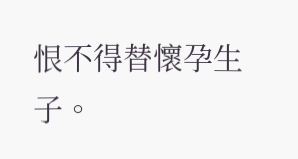恨不得替懷孕生子。